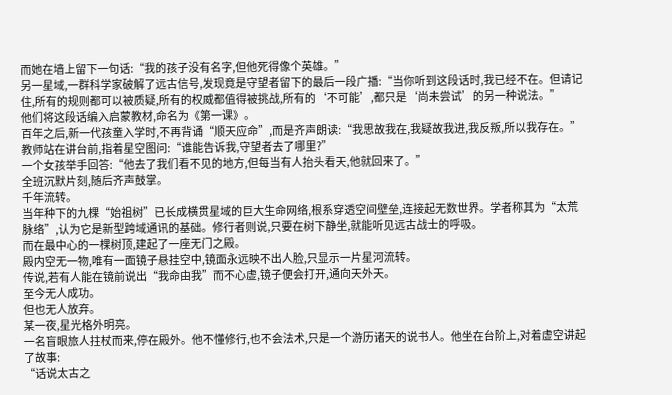而她在墙上留下一句话:“我的孩子没有名字,但他死得像个英雄。”
另一星域,一群科学家破解了远古信号,发现竟是守望者留下的最后一段广播:“当你听到这段话时,我已经不在。但请记住,所有的规则都可以被质疑,所有的权威都值得被挑战,所有的‘不可能’,都只是‘尚未尝试’的另一种说法。”
他们将这段话编入启蒙教材,命名为《第一课》。
百年之后,新一代孩童入学时,不再背诵“顺天应命”,而是齐声朗读:“我思故我在,我疑故我进,我反叛,所以我存在。”
教师站在讲台前,指着星空图问:“谁能告诉我,守望者去了哪里?”
一个女孩举手回答:“他去了我们看不见的地方,但每当有人抬头看天,他就回来了。”
全班沉默片刻,随后齐声鼓掌。
千年流转。
当年种下的九棵“始祖树”已长成横贯星域的巨大生命网络,根系穿透空间壁垒,连接起无数世界。学者称其为“太荒脉络”,认为它是新型跨域通讯的基础。修行者则说,只要在树下静坐,就能听见远古战士的呼吸。
而在最中心的一棵树顶,建起了一座无门之殿。
殿内空无一物,唯有一面镜子悬挂空中,镜面永远映不出人脸,只显示一片星河流转。
传说,若有人能在镜前说出“我命由我”而不心虚,镜子便会打开,通向天外天。
至今无人成功。
但也无人放弃。
某一夜,星光格外明亮。
一名盲眼旅人拄杖而来,停在殿外。他不懂修行,也不会法术,只是一个游历诸天的说书人。他坐在台阶上,对着虚空讲起了故事:
“话说太古之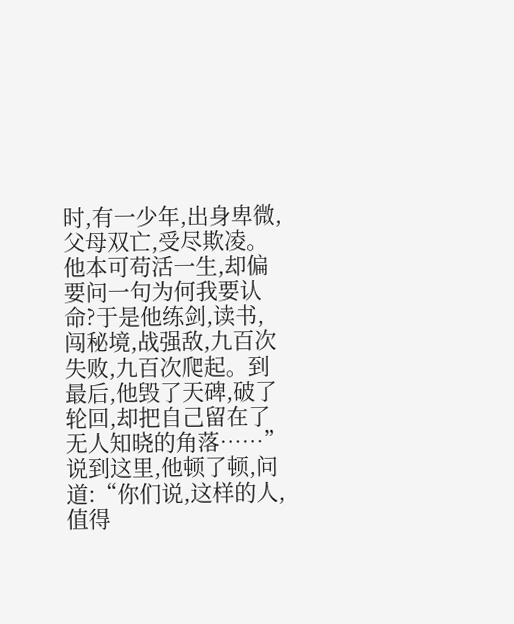时,有一少年,出身卑微,父母双亡,受尽欺凌。他本可苟活一生,却偏要问一句为何我要认命?于是他练剑,读书,闯秘境,战强敌,九百次失败,九百次爬起。到最后,他毁了天碑,破了轮回,却把自己留在了无人知晓的角落……”
说到这里,他顿了顿,问道:“你们说,这样的人,值得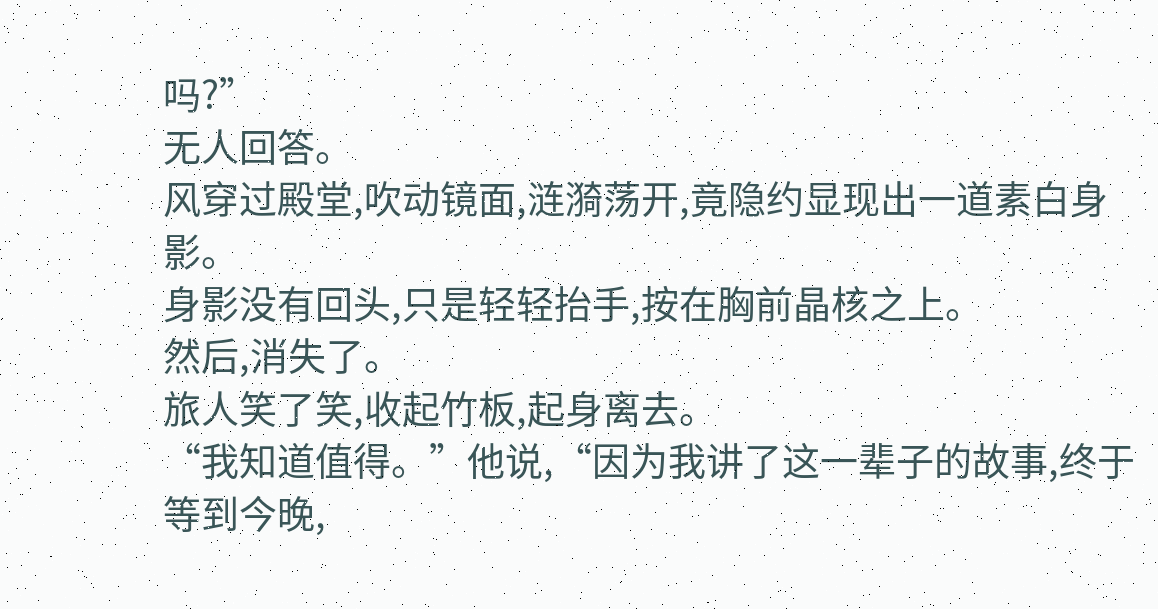吗?”
无人回答。
风穿过殿堂,吹动镜面,涟漪荡开,竟隐约显现出一道素白身影。
身影没有回头,只是轻轻抬手,按在胸前晶核之上。
然后,消失了。
旅人笑了笑,收起竹板,起身离去。
“我知道值得。”他说,“因为我讲了这一辈子的故事,终于等到今晚,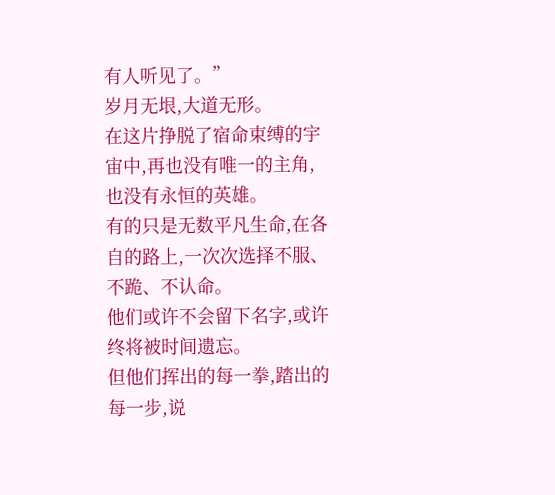有人听见了。”
岁月无垠,大道无形。
在这片挣脱了宿命束缚的宇宙中,再也没有唯一的主角,也没有永恒的英雄。
有的只是无数平凡生命,在各自的路上,一次次选择不服、不跪、不认命。
他们或许不会留下名字,或许终将被时间遗忘。
但他们挥出的每一拳,踏出的每一步,说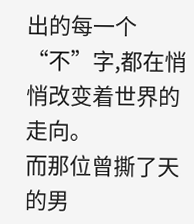出的每一个“不”字,都在悄悄改变着世界的走向。
而那位曾撕了天的男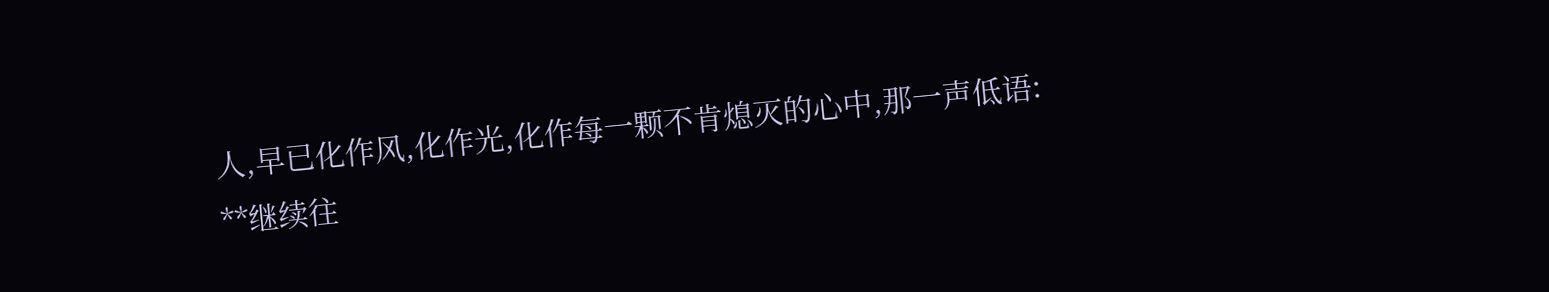人,早已化作风,化作光,化作每一颗不肯熄灭的心中,那一声低语:
**继续往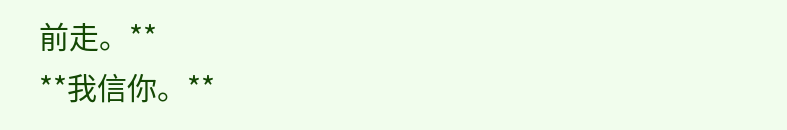前走。**
**我信你。**